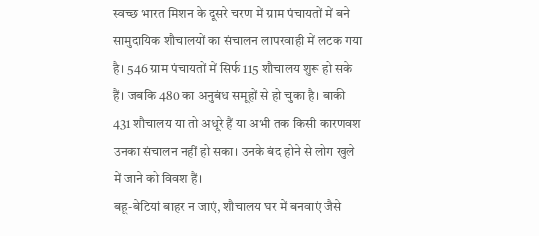स्वच्छ भारत मिशन के दूसरे चरण में ग्राम पंचायतों में बने सामुदायिक शौचालयों का संचालन लापरवाही में लटक गया है। 546 ग्राम पंचायतों में सिर्फ 115 शौचालय शुरू हो सके हैं। जबकि 480 का अनुबंध समूहों से हो चुका है। बाकी 431 शौचालय या तो अधूरे हैं या अभी तक किसी कारणवश उनका संचालन नहीं हो सका। उनके बंद होने से लोग खुले में जाने को विवश हैं।
बहू-बेटियां बाहर न जाएं, शौचालय घर में बनवाएं जैसे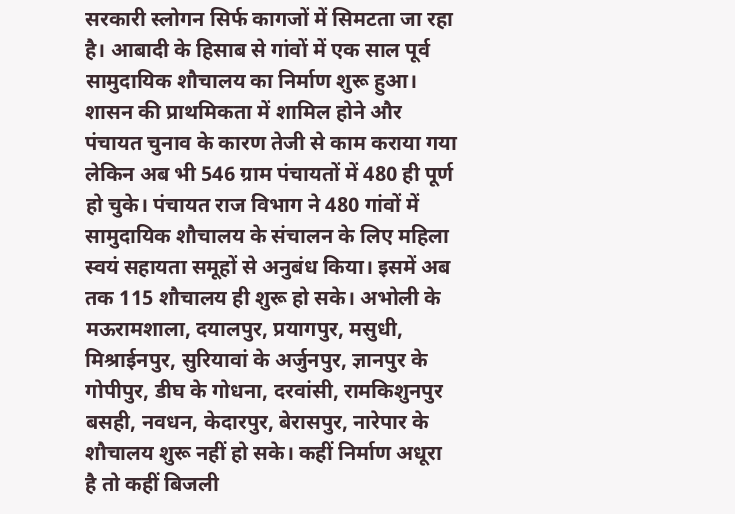सरकारी स्लोगन सिर्फ कागजों में सिमटता जा रहा है। आबादी के हिसाब से गांवों में एक साल पूर्व सामुदायिक शौचालय का निर्माण शुरू हुआ। शासन की प्राथमिकता में शामिल होने और पंचायत चुनाव के कारण तेजी से काम कराया गया लेकिन अब भी 546 ग्राम पंचायतों में 480 ही पूर्ण हो चुके। पंचायत राज विभाग ने 480 गांवों में सामुदायिक शौचालय के संचालन के लिए महिला स्वयं सहायता समूहों से अनुबंध किया। इसमें अब तक 115 शौचालय ही शुरू हो सके। अभोली के मऊरामशाला, दयालपुर, प्रयागपुर, मसुधी, मिश्राईनपुर, सुरियावां के अर्जुनपुर, ज्ञानपुर के गोपीपुर, डीघ के गोधना, दरवांसी, रामकिशुनपुर बसही, नवधन, केदारपुर, बेरासपुर, नारेपार के शौचालय शुरू नहीं हो सके। कहीं निर्माण अधूरा है तो कहीं बिजली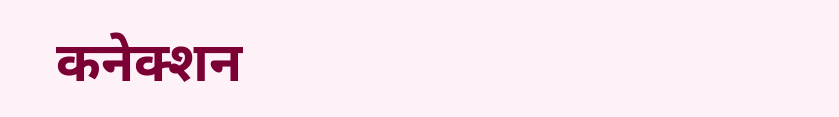कनेक्शन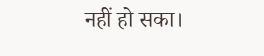नहीं हो सका।